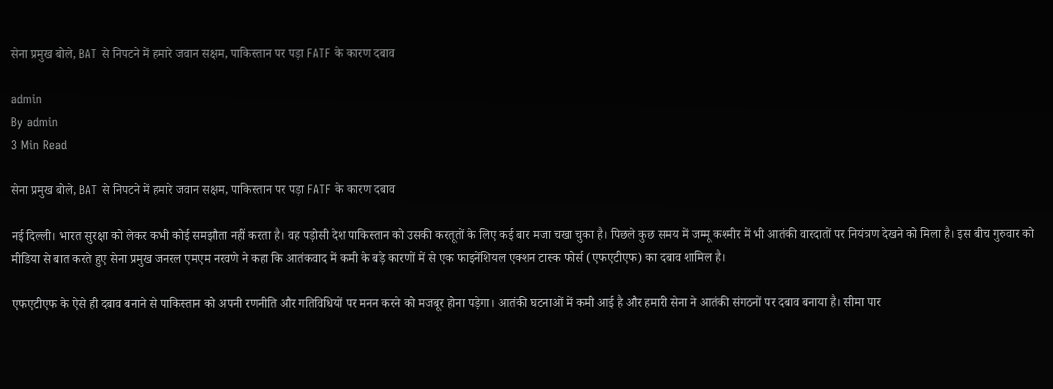सेना प्रमुख बोले, BAT से निपटने में हमारे जवान सक्षम, पाकिस्तान पर पड़ा FATF के कारण दबाव

admin
By admin
3 Min Read

सेना प्रमुख बोले, BAT से निपटने में हमारे जवान सक्षम, पाकिस्तान पर पड़ा FATF के कारण दबाव

नई दिल्ली। भारत सुरक्षा को लेकर कभी कोई समझौता नहीं करता है। वह पड़ोसी देश पाकिस्तान को उसकी करतूतों के लिए कई बार मजा चखा चुका है। पिछले कुछ समय में जम्मू कश्मीर में भी आतंकी वारदातों पर नियंत्रण देखने को मिला है। इस बीच गुरुवार को मीडिया से बात करते हुए सेना प्रमुख जनरल एमएम नरवणे ने कहा कि आतंकवाद में कमी के बड़े कारणों में से एक फाइनेंशियल एक्शन टास्क फोर्स (एफएटीएफ) का दबाव शामिल है।

एफएटीएफ के ऐसे ही दबाव बनाने से पाकिस्तान को अपनी रणनीति और गतिविधियों पर मनन करने को मजबूर होना पड़ेगा। आतंकी घटनाओं में कमी आई है और हमारी सेना ने आतंकी संगठनों पर दबाव बनाया है। सीमा पार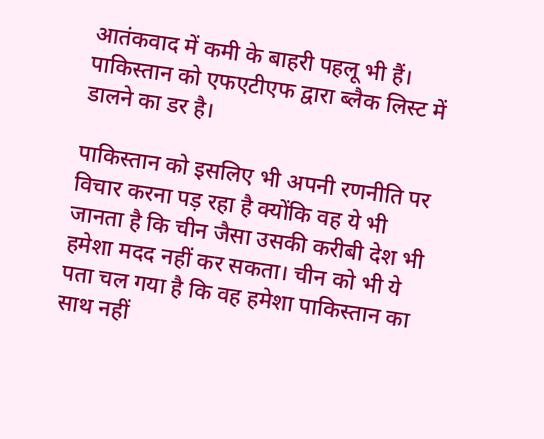आतंकवाद में कमी के बाहरी पहलू भी हैं। पाकिस्तान को एफएटीएफ द्वारा ब्लैक लिस्ट में डालने का डर है।

पाकिस्तान को इसलिए भी अपनी रणनीति पर विचार करना पड़ रहा है क्योंकि वह ये भी जानता है कि चीन जैसा उसकी करीबी देश भी हमेशा मदद नहीं कर सकता। चीन को भी ये पता चल गया है कि वह हमेशा पाकिस्तान का साथ नहीं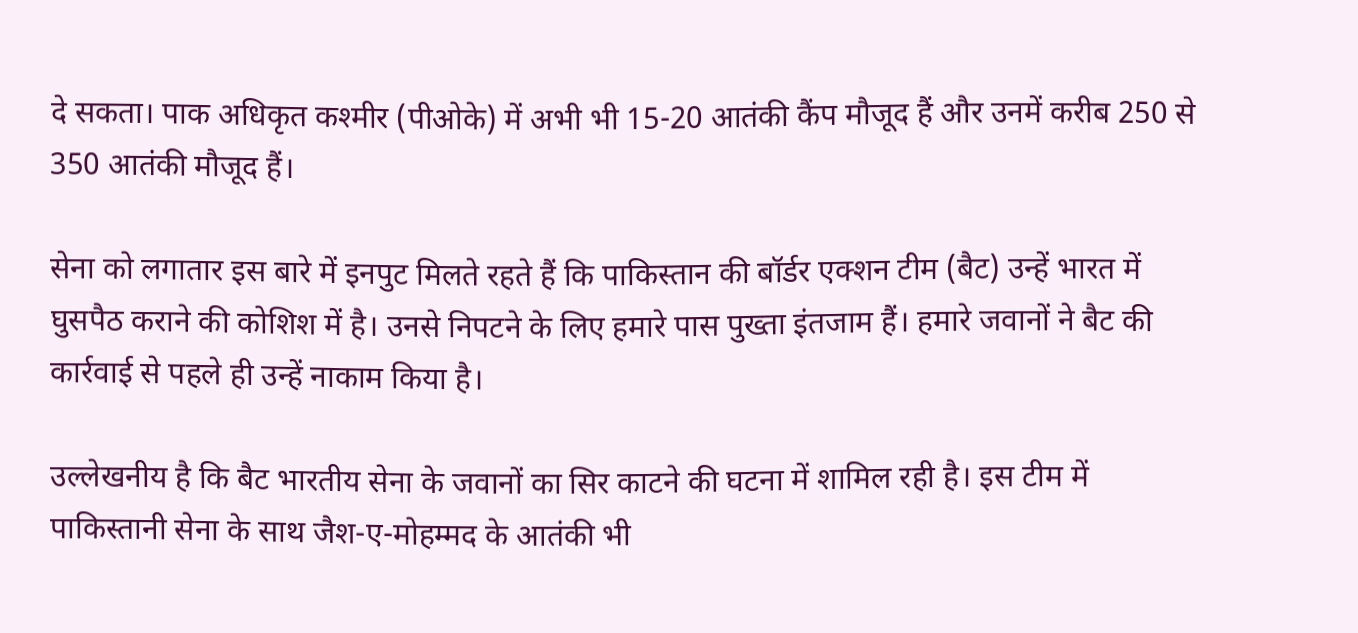दे सकता। पाक अधिकृत कश्मीर (पीओके) में अभी भी 15-20 आतंकी कैंप मौजूद हैं और उनमें करीब 250 से 350 आतंकी मौजूद हैं।

सेना को लगातार इस बारे में इनपुट मिलते रहते हैं कि पाकिस्तान की बॉर्डर एक्शन टीम (बैट) उन्हें भारत में घुसपैठ कराने की कोशिश में है। उनसे निपटने के लिए हमारे पास पुख्ता इंतजाम हैं। हमारे जवानों ने बैट की कार्रवाई से पहले ही उन्हें नाकाम किया है।

उल्लेखनीय है कि बैट भारतीय सेना के जवानों का सिर काटने की घटना में शामिल रही है। इस टीम में पाकिस्तानी सेना के साथ जैश-ए-मोहम्मद के आतंकी भी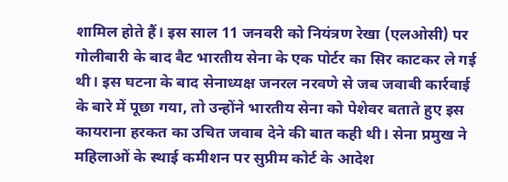शामिल होते हैं। इस साल 11 जनवरी को नियंत्रण रेखा (एलओसी) पर गोलीबारी के बाद बैट भारतीय सेना के एक पोर्टर का सिर काटकर ले गई थी। इस घटना के बाद सेनाध्यक्ष जनरल नरवणे से जब जवाबी कार्रवाई के बारे में पूछा गया, तो उन्होंने भारतीय सेना को पेशेवर बताते हुए इस कायराना हरकत का उचित जवाब देने की बात कही थी। सेना प्रमुख ने महिलाओं के स्थाई कमीशन पर सुप्रीम कोर्ट के आदेश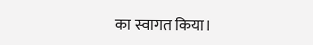का स्वागत किया।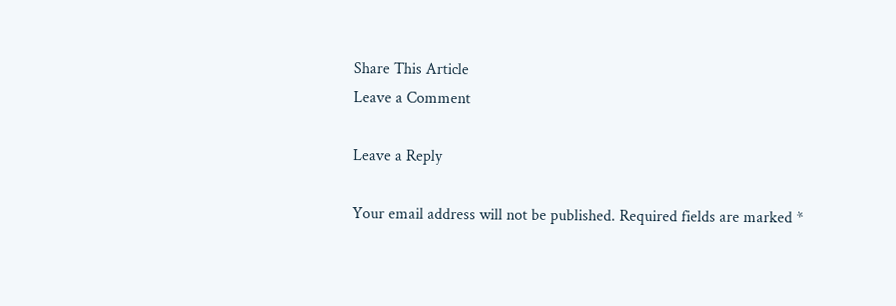Share This Article
Leave a Comment

Leave a Reply

Your email address will not be published. Required fields are marked *